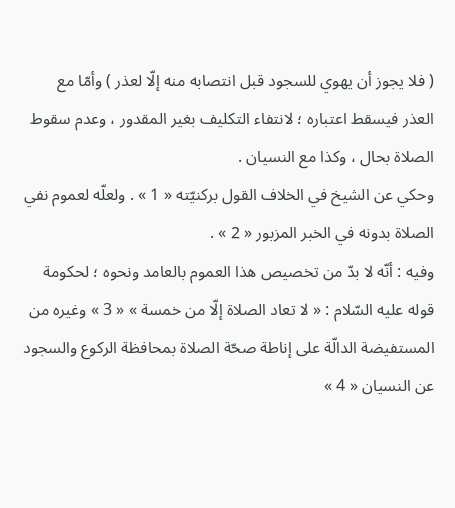( فلا يجوز أن يهوي للسجود قبل انتصابه منه إلّا لعذر ) وأمّا مع العذر فيسقط اعتباره ؛ لانتفاء التكليف بغير المقدور ، وعدم سقوط الصلاة بحال ، وكذا مع النسيان .
وحكي عن الشيخ في الخلاف القول بركنيّته « 1 » . ولعلّه لعموم نفي الصلاة بدونه في الخبر المزبور « 2 » .
وفيه : أنّه لا بدّ من تخصيص هذا العموم بالعامد ونحوه ؛ لحكومة قوله عليه السّلام : « لا تعاد الصلاة إلّا من خمسة » « 3 » وغيره من المستفيضة الدالّة على إناطة صحّة الصلاة بمحافظة الركوع والسجود عن النسيان « 4 »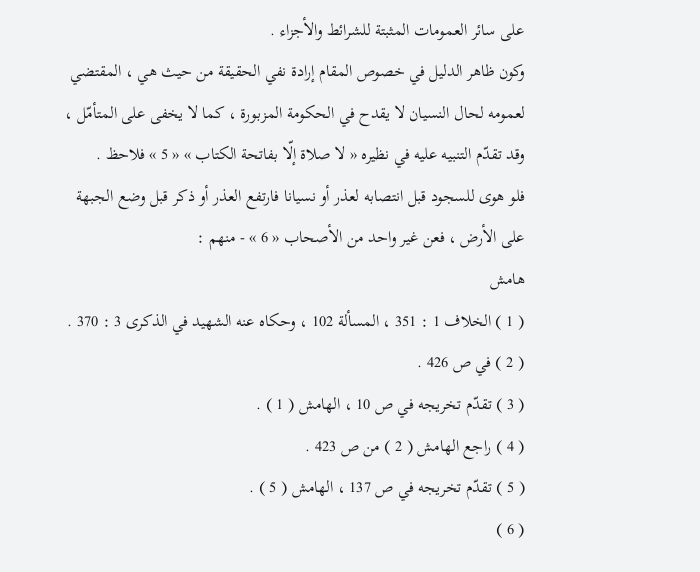على سائر العمومات المثبتة للشرائط والأجزاء .
وكون ظاهر الدليل في خصوص المقام إرادة نفي الحقيقة من حيث هي ، المقتضي لعمومه لحال النسيان لا يقدح في الحكومة المزبورة ، كما لا يخفى على المتأمّل ، وقد تقدّم التنبيه عليه في نظيره « لا صلاة إلّا بفاتحة الكتاب » « 5 » فلاحظ .
فلو هوى للسجود قبل انتصابه لعذر أو نسيانا فارتفع العذر أو ذكر قبل وضع الجبهة على الأرض ، فعن غير واحد من الأصحاب « 6 » - منهم :
هامش
( 1 ) الخلاف 1 : 351 ، المسألة 102 ، وحكاه عنه الشهيد في الذكرى 3 : 370 .
( 2 ) في ص 426 .
( 3 ) تقدّم تخريجه في ص 10 ، الهامش ( 1 ) .
( 4 ) راجع الهامش ( 2 ) من ص 423 .
( 5 ) تقدّم تخريجه في ص 137 ، الهامش ( 5 ) .
( 6 )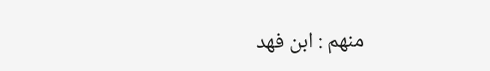منهم : ابن فهد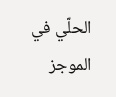الحلّي في الموجز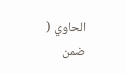الحاوي ( ضمن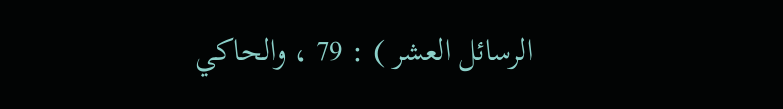الرسائل العشر ) : 79 ، والحاكي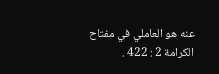عنه هو العاملي في مفتاح الكرامة 2 : 422 .